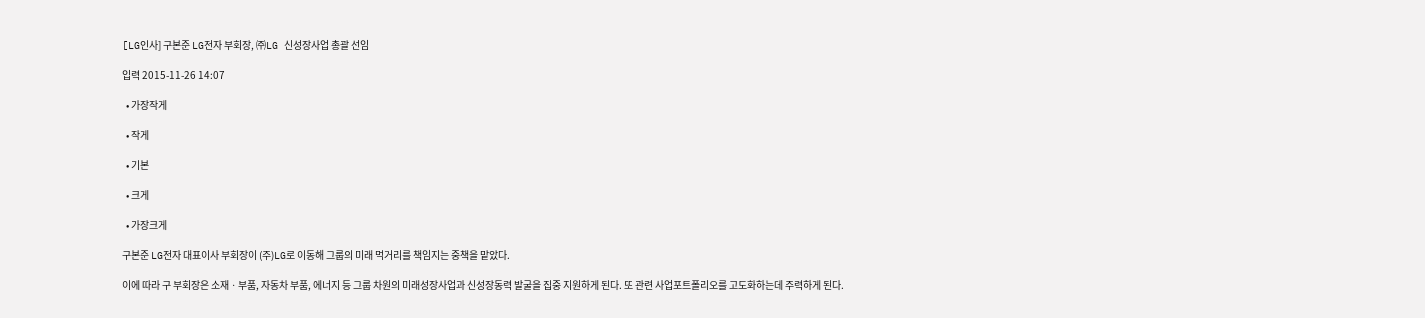[LG인사] 구본준 LG전자 부회장, ㈜LG 신성장사업 총괄 선임

입력 2015-11-26 14:07

  • 가장작게

  • 작게

  • 기본

  • 크게

  • 가장크게

구본준 LG전자 대표이사 부회장이 (주)LG로 이동해 그룹의 미래 먹거리를 책임지는 중책을 맡았다.

이에 따라 구 부회장은 소재ㆍ부품, 자동차 부품, 에너지 등 그룹 차원의 미래성장사업과 신성장동력 발굴을 집중 지원하게 된다. 또 관련 사업포트폴리오를 고도화하는데 주력하게 된다.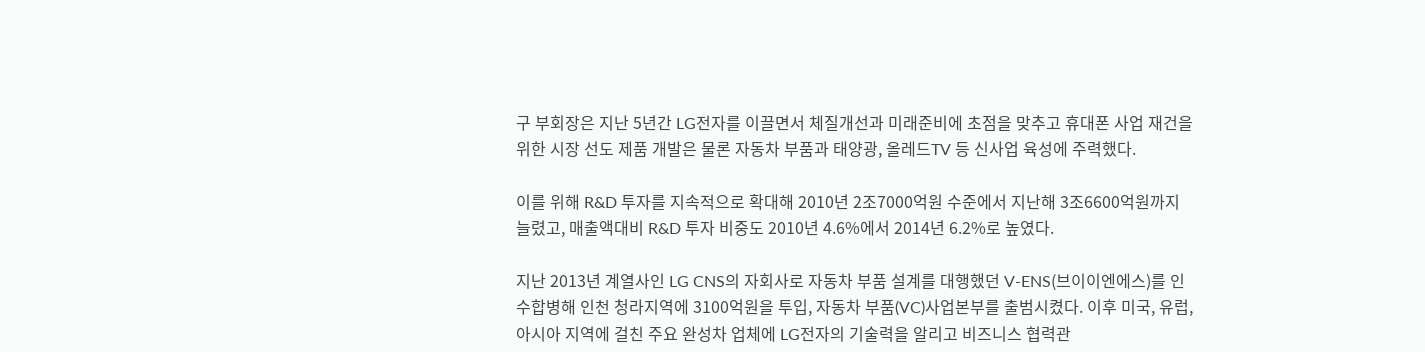구 부회장은 지난 5년간 LG전자를 이끌면서 체질개선과 미래준비에 초점을 맞추고 휴대폰 사업 재건을 위한 시장 선도 제품 개발은 물론 자동차 부품과 태양광, 올레드TV 등 신사업 육성에 주력했다.

이를 위해 R&D 투자를 지속적으로 확대해 2010년 2조7000억원 수준에서 지난해 3조6600억원까지 늘렸고, 매출액대비 R&D 투자 비중도 2010년 4.6%에서 2014년 6.2%로 높였다.

지난 2013년 계열사인 LG CNS의 자회사로 자동차 부품 설계를 대행했던 V-ENS(브이이엔에스)를 인수합병해 인천 청라지역에 3100억원을 투입, 자동차 부품(VC)사업본부를 출범시켰다. 이후 미국, 유럽, 아시아 지역에 걸친 주요 완성차 업체에 LG전자의 기술력을 알리고 비즈니스 협력관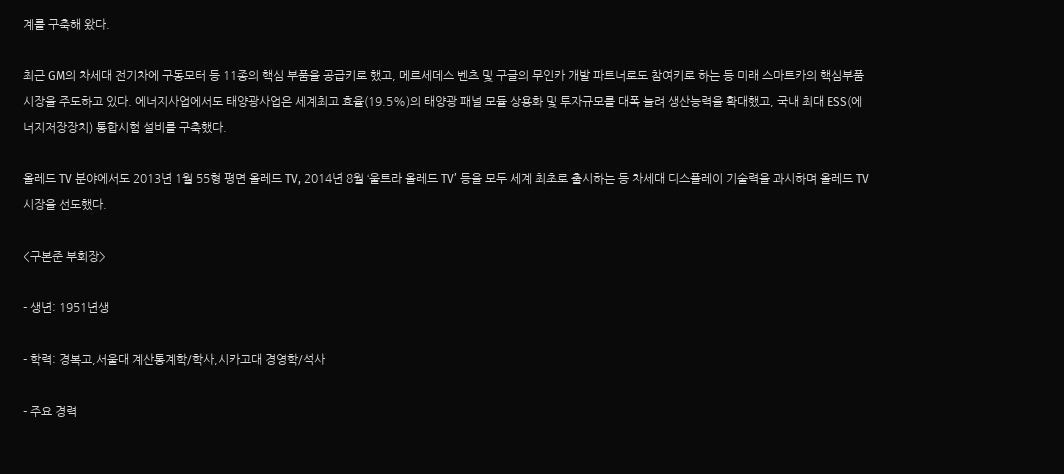계를 구축해 왔다.

최근 GM의 차세대 전기차에 구동모터 등 11종의 핵심 부품을 공급키로 했고, 메르세데스 벤츠 및 구글의 무인카 개발 파트너로도 참여키로 하는 등 미래 스마트카의 핵심부품 시장을 주도하고 있다. 에너지사업에서도 태양광사업은 세계최고 효율(19.5%)의 태양광 패널 모듈 상용화 및 투자규모를 대폭 늘려 생산능력을 확대했고, 국내 최대 ESS(에너지저장장치) 통합시험 설비를 구축했다.

올레드 TV 분야에서도 2013년 1월 55형 평면 올레드 TV, 2014년 8월 ‘울트라 올레드 TV’ 등을 모두 세계 최초로 출시하는 등 차세대 디스플레이 기술력을 과시하며 올레드 TV 시장을 선도했다.

<구본준 부회장>

- 생년: 1951년생

- 학력: 경복고,서울대 계산통계학/학사,시카고대 경영학/석사

- 주요 경력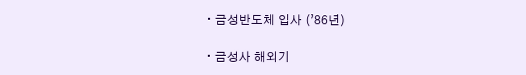∙ 금성반도체 입사 (’86년)

∙ 금성사 해외기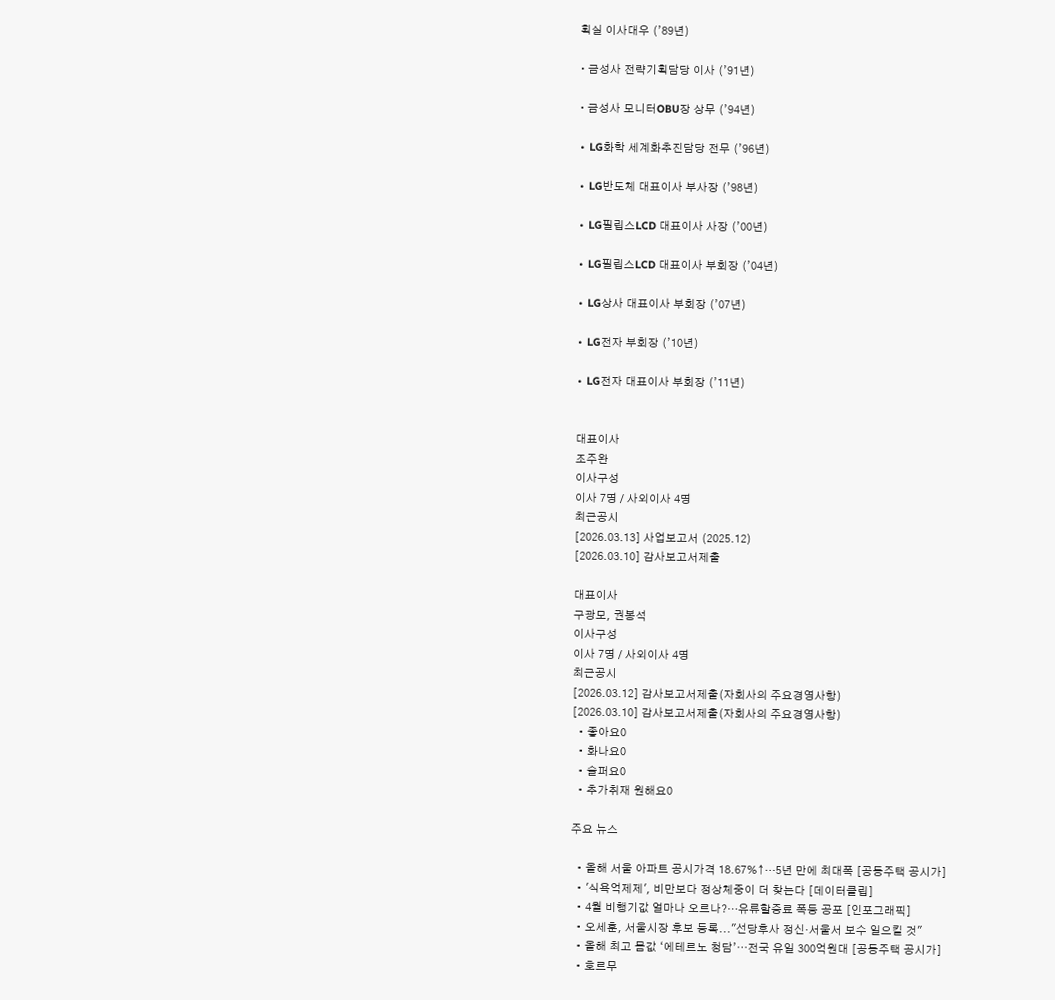획실 이사대우 (’89년)

∙ 금성사 전략기획담당 이사 (’91년)

∙ 금성사 모니터OBU장 상무 (’94년)

∙ LG화학 세계화추진담당 전무 (’96년)

∙ LG반도체 대표이사 부사장 (’98년)

∙ LG필립스LCD 대표이사 사장 (’00년)

∙ LG필립스LCD 대표이사 부회장 (’04년)

∙ LG상사 대표이사 부회장 (’07년)

∙ LG전자 부회장 (’10년)

∙ LG전자 대표이사 부회장 (’11년)


대표이사
조주완
이사구성
이사 7명 / 사외이사 4명
최근공시
[2026.03.13] 사업보고서 (2025.12)
[2026.03.10] 감사보고서제출

대표이사
구광모, 권봉석
이사구성
이사 7명 / 사외이사 4명
최근공시
[2026.03.12] 감사보고서제출(자회사의 주요경영사항)
[2026.03.10] 감사보고서제출(자회사의 주요경영사항)
  • 좋아요0
  • 화나요0
  • 슬퍼요0
  • 추가취재 원해요0

주요 뉴스

  • 올해 서울 아파트 공시가격 18.67%↑…5년 만에 최대폭 [공동주택 공시가]
  • '식욕억제제', 비만보다 정상체중이 더 찾는다 [데이터클립]
  • 4월 비행기값 얼마나 오르나?…유류할증료 폭등 공포 [인포그래픽]
  • 오세훈, 서울시장 후보 등록..."선당후사 정신·서울서 보수 일으킬 것"
  • 올해 최고 몸값 ‘에테르노 청담’⋯전국 유일 300억원대 [공동주택 공시가]
  • 호르무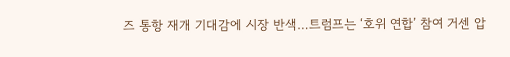즈 통항 재개 기대감에 시장 반색…트럼프는 ‘호위 연합’ 참여 거센 압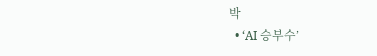박
  • ‘AI 승부수’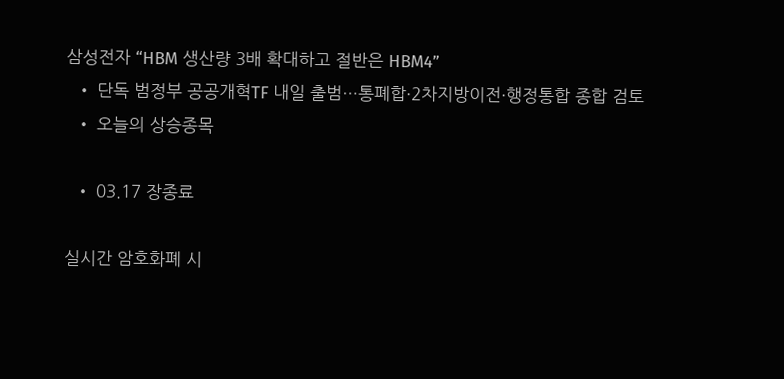삼성전자 “HBM 생산량 3배 확대하고 절반은 HBM4”
  • 단독 범정부 공공개혁TF 내일 출범…통폐합·2차지방이전·행정통합 종합 검토
  • 오늘의 상승종목

  • 03.17 장종료

실시간 암호화폐 시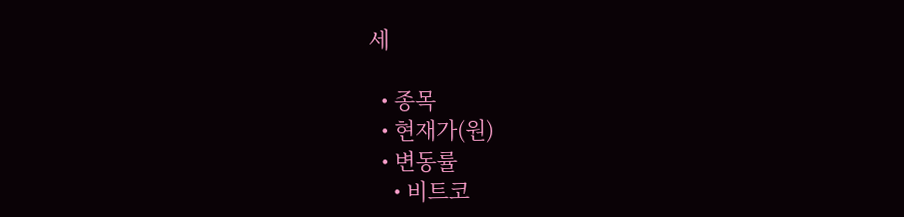세

  • 종목
  • 현재가(원)
  • 변동률
    • 비트코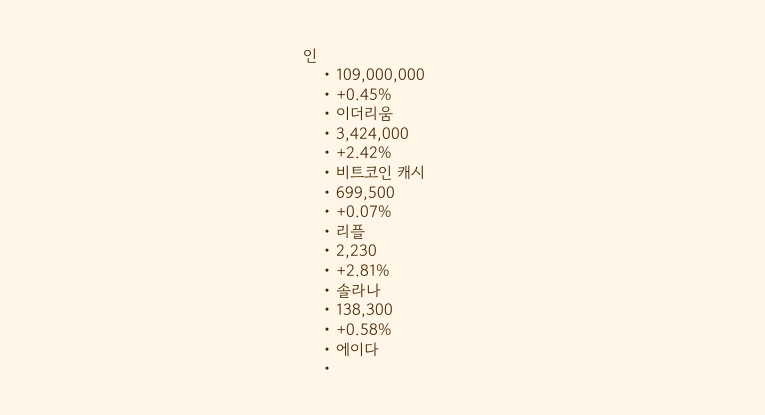인
    • 109,000,000
    • +0.45%
    • 이더리움
    • 3,424,000
    • +2.42%
    • 비트코인 캐시
    • 699,500
    • +0.07%
    • 리플
    • 2,230
    • +2.81%
    • 솔라나
    • 138,300
    • +0.58%
    • 에이다
    •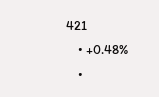421
    • +0.48%
    •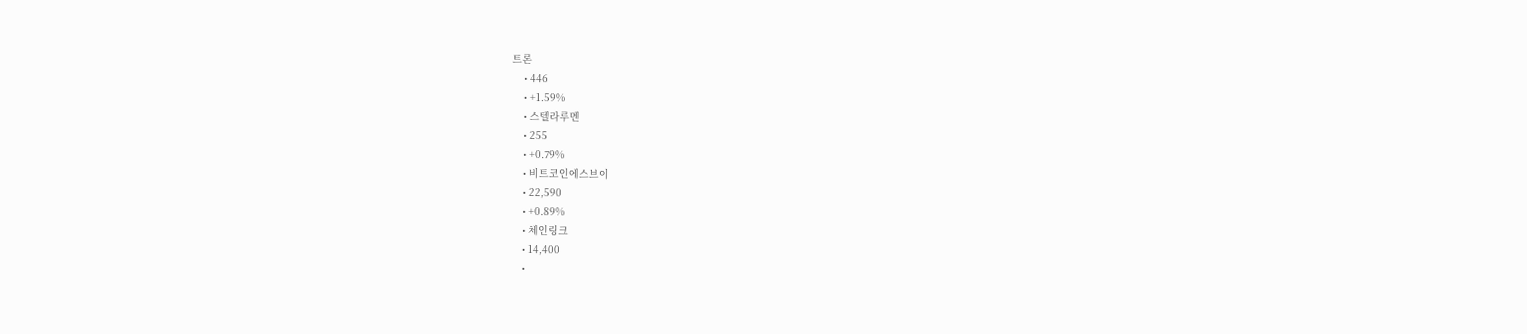트론
    • 446
    • +1.59%
    • 스텔라루멘
    • 255
    • +0.79%
    • 비트코인에스브이
    • 22,590
    • +0.89%
    • 체인링크
    • 14,400
    •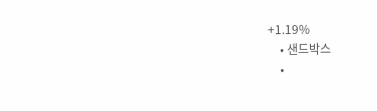+1.19%
    • 샌드박스
    •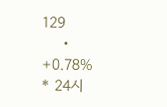129
    • +0.78%
* 24시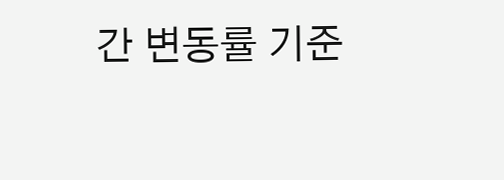간 변동률 기준